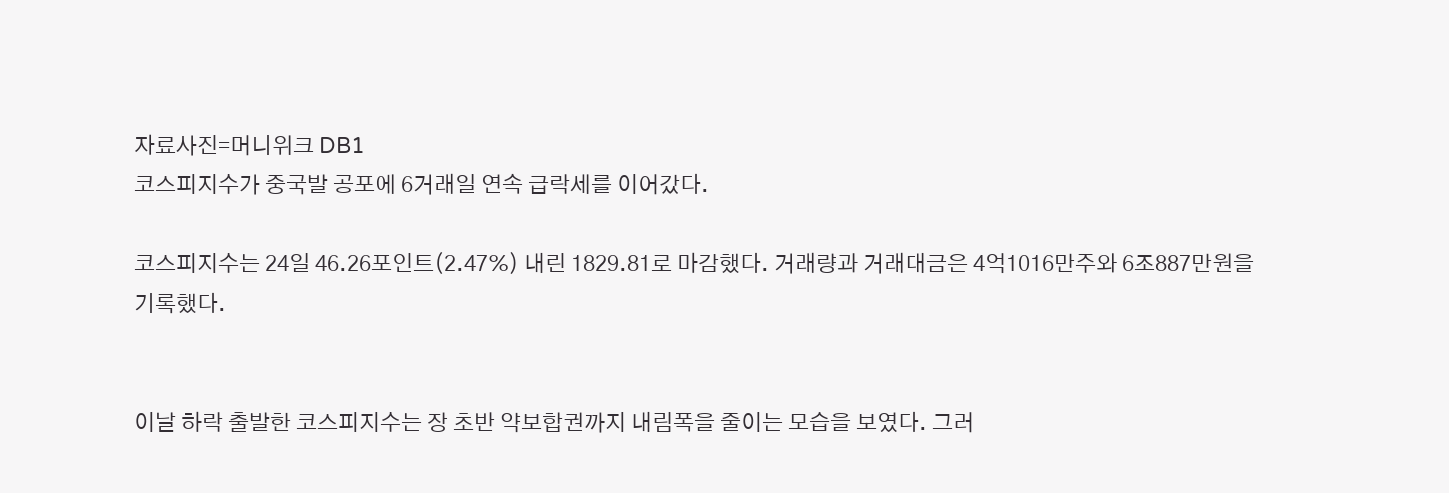자료사진=머니위크 DB1
코스피지수가 중국발 공포에 6거래일 연속 급락세를 이어갔다.

코스피지수는 24일 46.26포인트(2.47%) 내린 1829.81로 마감했다. 거래량과 거래대금은 4억1016만주와 6조887만원을 기록했다.


이날 하락 출발한 코스피지수는 장 초반 약보합권까지 내림폭을 줄이는 모습을 보였다. 그러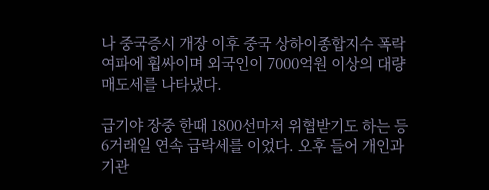나 중국증시 개장 이후 중국 상하이종합지수 폭락여파에 휩싸이며 외국인이 7000억원 이상의 대량 매도세를 나타냈다.

급기야 장중 한때 1800선마저 위협받기도 하는 등 6거래일 연속 급락세를 이었다. 오후 들어 개인과 기관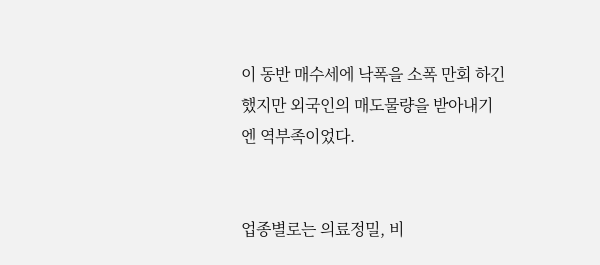이 동반 매수세에 낙폭을 소폭 만회 하긴 했지만 외국인의 매도물량을 받아내기엔 역부족이었다.


업종별로는 의료정밀, 비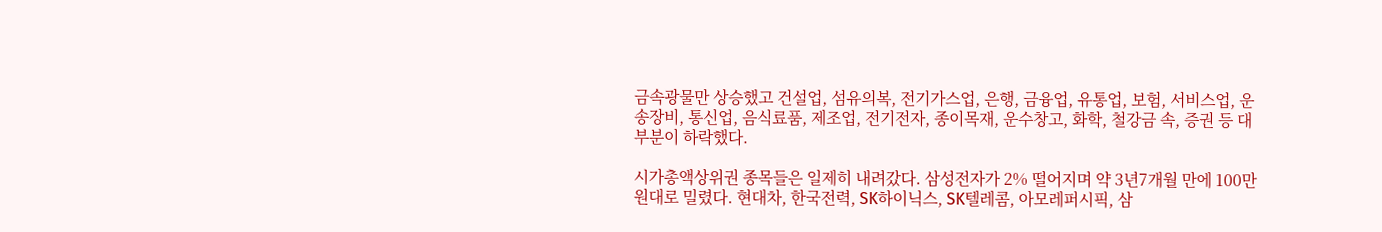금속광물만 상승했고 건설업, 섬유의복, 전기가스업, 은행, 금융업, 유통업, 보험, 서비스업, 운송장비, 통신업, 음식료품, 제조업, 전기전자, 종이목재, 운수창고, 화학, 철강금 속, 증권 등 대부분이 하락했다.

시가총액상위권 종목들은 일제히 내려갔다. 삼성전자가 2% 떨어지며 약 3년7개월 만에 100만원대로 밀렸다. 현대차, 한국전력, SK하이닉스, SK텔레콤, 아모레퍼시픽, 삼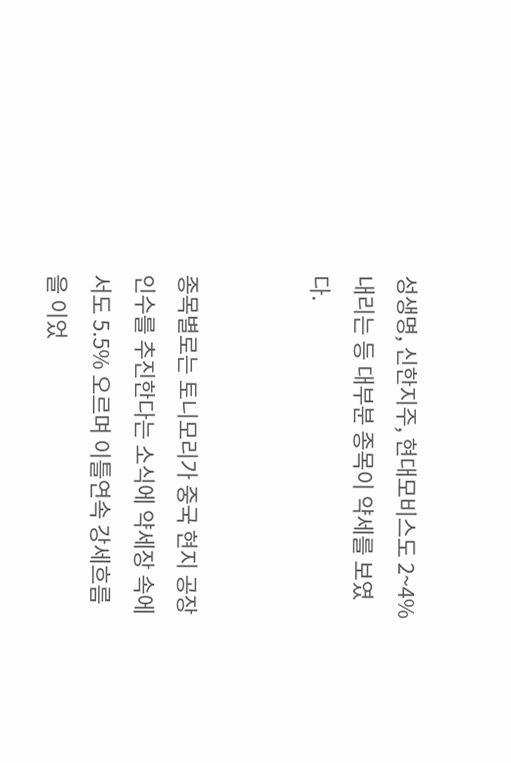성생명, 신한지주, 현대모비스도 2~4% 내리는 등 대부분 종목이 약세를 보였다.


종목별로는 토니모리가 중국 현지 공장 인수를 추진한다는 소식에 약세장 속에서도 5.5% 오르며 이틀연속 강세흐름을 이었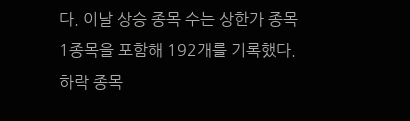다. 이날 상승 종목 수는 상한가 종목 1종목을 포함해 192개를 기록했다. 하락 종목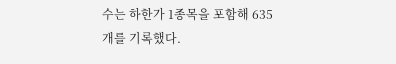수는 하한가 1종목을 포함해 635개를 기록했다.